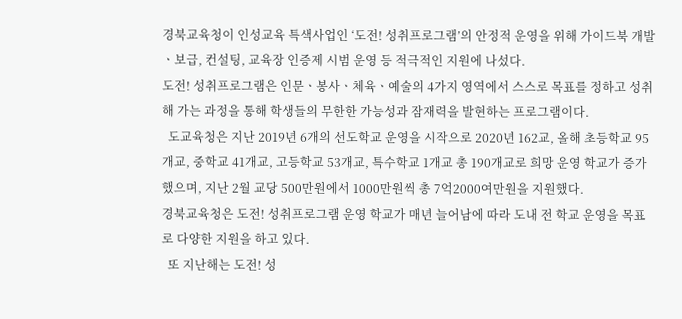경북교육청이 인성교육 특색사업인 ‘도전! 성취프로그램’의 안정적 운영을 위해 가이드북 개발ㆍ보급, 컨설팅, 교육장 인증제 시범 운영 등 적극적인 지원에 나섰다.
도전! 성취프로그램은 인문ㆍ봉사ㆍ체육ㆍ예술의 4가지 영역에서 스스로 목표를 정하고 성취해 가는 과정을 통해 학생들의 무한한 가능성과 잠재력을 발현하는 프로그램이다.
  도교육청은 지난 2019년 6개의 선도학교 운영을 시작으로 2020년 162교, 올해 초등학교 95개교, 중학교 41개교, 고등학교 53개교, 특수학교 1개교 총 190개교로 희망 운영 학교가 증가했으며, 지난 2월 교당 500만원에서 1000만원씩 총 7억2000여만원을 지원했다.
경북교육청은 도전! 성취프로그램 운영 학교가 매년 늘어남에 따라 도내 전 학교 운영을 목표로 다양한 지원을 하고 있다.
  또 지난해는 도전! 성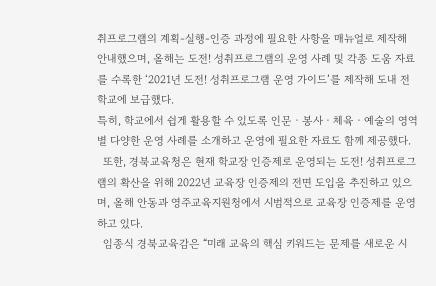취프로그램의 계획-실행-인증 과정에 필요한 사항을 매뉴얼로 제작해 안내했으며, 올해는 도전! 성취프로그램의 운영 사례 및 각종 도움 자료를 수록한 ‘2021년 도전! 성취프로그램 운영 가이드’를 제작해 도내 전 학교에 보급했다.
특히, 학교에서 쉽게 활용할 수 있도록 인문ㆍ봉사ㆍ체육ㆍ예술의 영역별 다양한 운영 사례를 소개하고 운영에 필요한 자료도 함께 제공했다.
  또한, 경북교육청은 현재 학교장 인증제로 운영되는 도전! 성취프로그램의 확산을 위해 2022년 교육장 인증제의 전면 도입을 추진하고 있으며, 올해 안동과 영주교육지원청에서 시범적으로 교육장 인증제를 운영하고 있다.
  임종식 경북교육감은 “미래 교육의 핵심 키워드는 문제를 새로운 시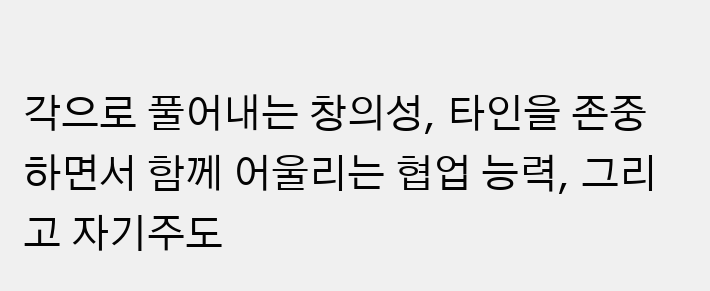각으로 풀어내는 창의성, 타인을 존중하면서 함께 어울리는 협업 능력, 그리고 자기주도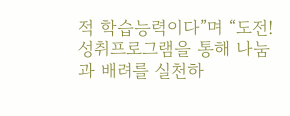적 학습능력이다”며 “도전! 성취프로그램을 통해 나눔과 배려를 실천하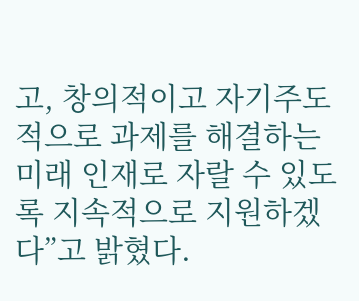고, 창의적이고 자기주도적으로 과제를 해결하는 미래 인재로 자랄 수 있도록 지속적으로 지원하겠다”고 밝혔다.